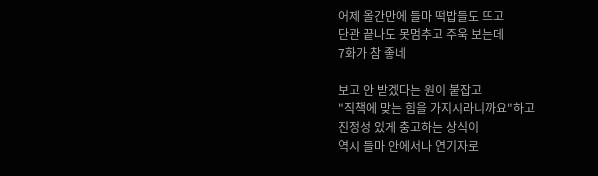어제 올간만에 들마 떡밥들도 뜨고
단관 끝나도 못멈추고 주욱 보는데
7화가 참 좋네

보고 안 받겠다는 원이 붙잡고
"직책에 맞는 힘을 가지시라니까요"하고
진정성 있게 충고하는 상식이
역시 들마 안에서나 연기자로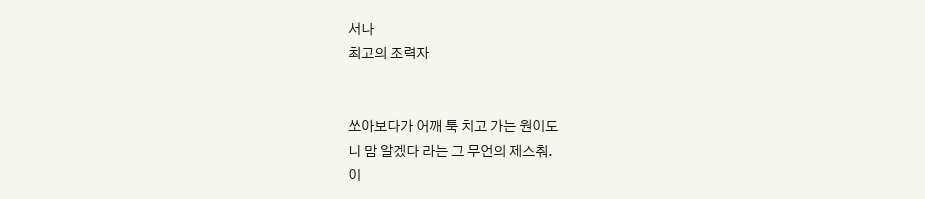서나
최고의 조력자


쏘아보다가 어깨 툭 치고 가는 원이도
니 맘 알겠다 라는 그 무언의 제스춰.
이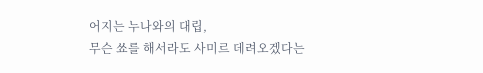어지는 누나와의 대립,
무슨 쑈를 해서라도 사미르 데려오겠다는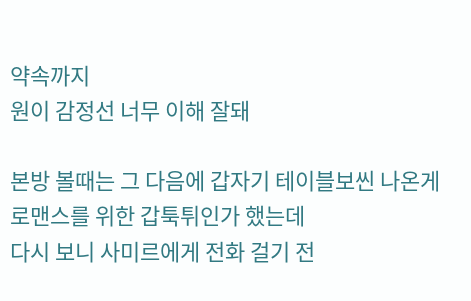약속까지
원이 감정선 너무 이해 잘돼

본방 볼때는 그 다음에 갑자기 테이블보씬 나온게
로맨스를 위한 갑툭튀인가 했는데
다시 보니 사미르에게 전화 걸기 전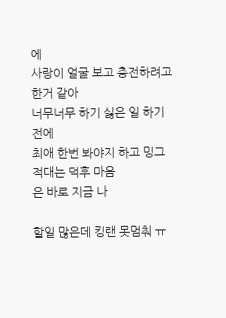에
사랑이 얼굴 보고 충전하려고 한거 같아
너무너무 하기 싫은 일 하기 전에
최애 한번 봐야지 하고 밍그적대는 덕후 마음
은 바로 지금 나

할일 많은데 킹랜 못멈춰 ㅠ